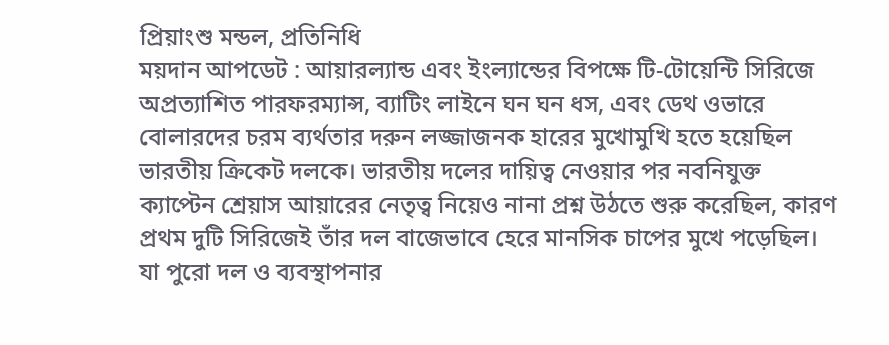প্রিয়াংশু মন্ডল, প্রতিনিধি
ময়দান আপডেট : আয়ারল্যান্ড এবং ইংল্যান্ডের বিপক্ষে টি-টোয়েন্টি সিরিজে অপ্রত্যাশিত পারফরম্যান্স, ব্যাটিং লাইনে ঘন ঘন ধস, এবং ডেথ ওভারে বোলারদের চরম ব্যর্থতার দরুন লজ্জাজনক হারের মুখোমুখি হতে হয়েছিল ভারতীয় ক্রিকেট দলকে। ভারতীয় দলের দায়িত্ব নেওয়ার পর নবনিযুক্ত ক্যাপ্টেন শ্রেয়াস আয়ারের নেতৃত্ব নিয়েও নানা প্রশ্ন উঠতে শুরু করেছিল, কারণ প্রথম দুটি সিরিজেই তাঁর দল বাজেভাবে হেরে মানসিক চাপের মুখে পড়েছিল। যা পুরো দল ও ব্যবস্থাপনার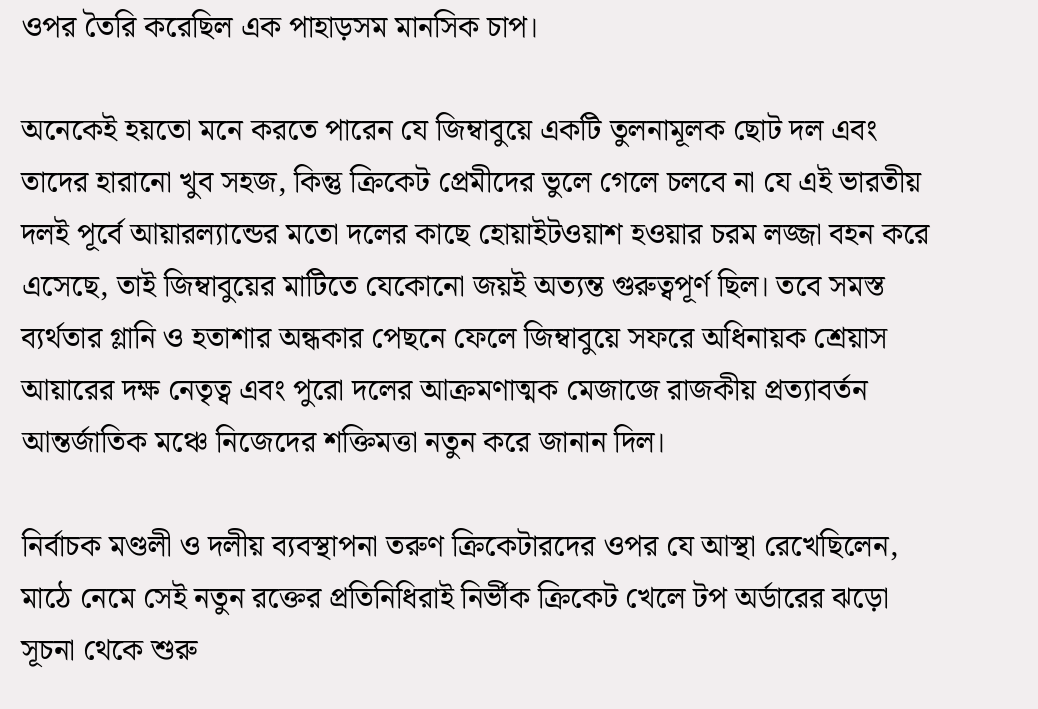ওপর তৈরি করেছিল এক পাহাড়সম মানসিক চাপ।

অনেকেই হয়তো মনে করতে পারেন যে জিম্বাবুয়ে একটি তুলনামূলক ছোট দল এবং তাদের হারানো খুব সহজ, কিন্তু ক্রিকেট প্রেমীদের ভুলে গেলে চলবে না যে এই ভারতীয় দলই পূর্বে আয়ারল্যান্ডের মতো দলের কাছে হোয়াইটওয়াশ হওয়ার চরম লজ্জা বহন করে এসেছে, তাই জিম্বাবুয়ের মাটিতে যেকোনো জয়ই অত্যন্ত গুরুত্বপূর্ণ ছিল। তবে সমস্ত ব্যর্থতার গ্লানি ও হতাশার অন্ধকার পেছনে ফেলে জিম্বাবুয়ে সফরে অধিনায়ক শ্রেয়াস আয়ারের দক্ষ নেতৃত্ব এবং পুরো দলের আক্রমণাত্মক মেজাজে রাজকীয় প্রত্যাবর্তন আন্তর্জাতিক মঞ্চে নিজেদের শক্তিমত্তা নতুন করে জানান দিল।

নির্বাচক মণ্ডলী ও দলীয় ব্যবস্থাপনা তরুণ ক্রিকেটারদের ওপর যে আস্থা রেখেছিলেন, মাঠে নেমে সেই নতুন রক্তের প্রতিনিধিরাই নির্ভীক ক্রিকেট খেলে টপ অর্ডারের ঝড়ো সূচনা থেকে শুরু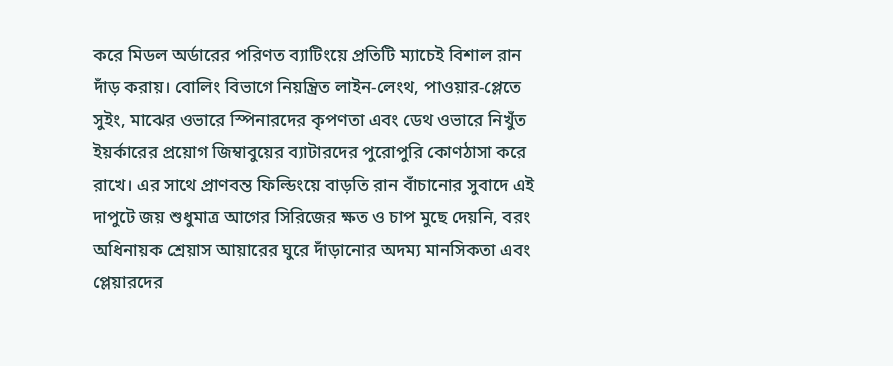করে মিডল অর্ডারের পরিণত ব্যাটিংয়ে প্রতিটি ম্যাচেই বিশাল রান দাঁড় করায়। বোলিং বিভাগে নিয়ন্ত্রিত লাইন-লেংথ, পাওয়ার-প্লেতে সুইং, মাঝের ওভারে স্পিনারদের কৃপণতা এবং ডেথ ওভারে নিখুঁত ইয়র্কারের প্রয়োগ জিম্বাবুয়ের ব্যাটারদের পুরোপুরি কোণঠাসা করে রাখে। এর সাথে প্রাণবন্ত ফিল্ডিংয়ে বাড়তি রান বাঁচানোর সুবাদে এই দাপুটে জয় শুধুমাত্র আগের সিরিজের ক্ষত ও চাপ মুছে দেয়নি, বরং অধিনায়ক শ্রেয়াস আয়ারের ঘুরে দাঁড়ানোর অদম্য মানসিকতা এবং প্লেয়ারদের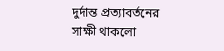দুর্দান্ত প্রত্যাবর্তনের সাক্ষী থাকলো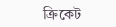ক্রিকেট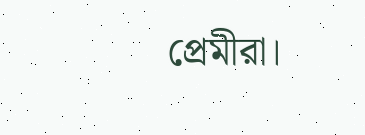প্রেমীরা।